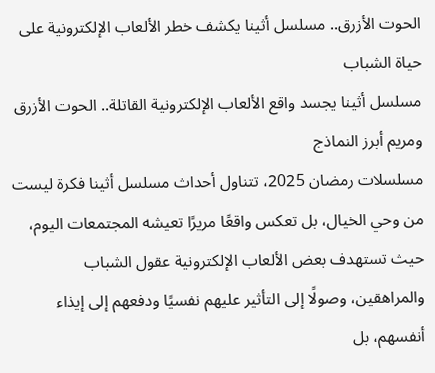الحوت الأزرق.. مسلسل أثينا يكشف خطر الألعاب الإلكترونية على حياة الشباب
مسلسل أثينا يجسد واقع الألعاب الإلكترونية القاتلة.. الحوت الأزرق ومريم أبرز النماذج
مسلسلات رمضان 2025، تتناول أحداث مسلسل أثينا فكرة ليست من وحي الخيال، بل تعكس واقعًا مريرًا تعيشه المجتمعات اليوم، حيث تستهدف بعض الألعاب الإلكترونية عقول الشباب والمراهقين، وصولًا إلى التأثير عليهم نفسيًا ودفعهم إلى إيذاء أنفسهم، بل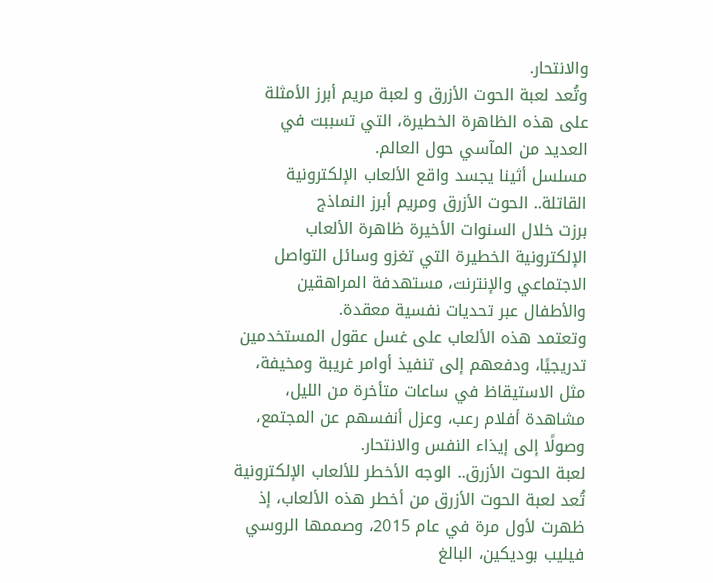والانتحار.
وتُعد لعبة الحوت الأزرق و لعبة مريم أبرز الأمثلة على هذه الظاهرة الخطيرة، التي تسببت في العديد من المآسي حول العالم.
مسلسل أثينا يجسد واقع الألعاب الإلكترونية القاتلة.. الحوت الأزرق ومريم أبرز النماذج
برزت خلال السنوات الأخيرة ظاهرة الألعاب الإلكترونية الخطيرة التي تغزو وسائل التواصل الاجتماعي والإنترنت، مستهدفة المراهقين والأطفال عبر تحديات نفسية معقدة.
وتعتمد هذه الألعاب على غسل عقول المستخدمين تدريجيًا، ودفعهم إلى تنفيذ أوامر غريبة ومخيفة، مثل الاستيقاظ في ساعات متأخرة من الليل، مشاهدة أفلام رعب، وعزل أنفسهم عن المجتمع، وصولًا إلى إيذاء النفس والانتحار.
لعبة الحوت الأزرق.. الوجه الأخطر للألعاب الإلكترونية
تُعد لعبة الحوت الأزرق من أخطر هذه الألعاب، إذ ظهرت لأول مرة في عام 2015، وصممها الروسي فيليب بوديكين، البالغ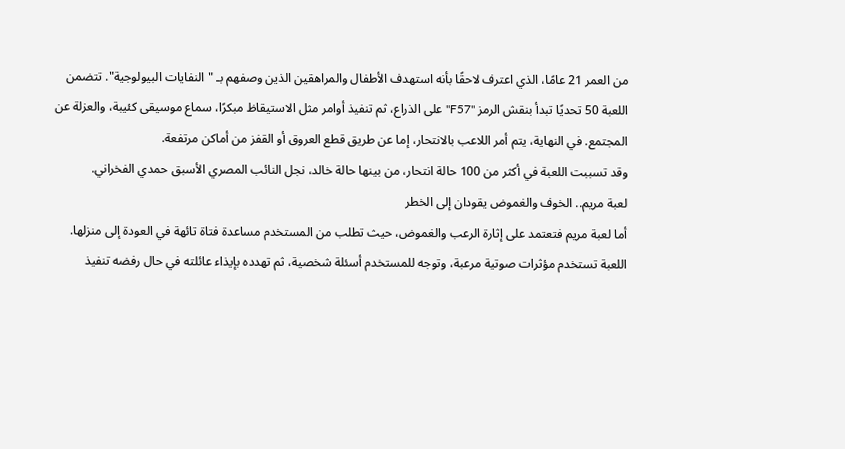من العمر 21 عامًا، الذي اعترف لاحقًا بأنه استهدف الأطفال والمراهقين الذين وصفهم بـ "النفايات البيولوجية". تتضمن اللعبة 50 تحديًا تبدأ بنقش الرمز "F57" على الذراع، ثم تنفيذ أوامر مثل الاستيقاظ مبكرًا، سماع موسيقى كئيبة، والعزلة عن المجتمع. في النهاية، يتم أمر اللاعب بالانتحار، إما عن طريق قطع العروق أو القفز من أماكن مرتفعة.
وقد تسببت اللعبة في أكثر من 100 حالة انتحار، من بينها حالة خالد، نجل النائب المصري الأسبق حمدي الفخراني.
لعبة مريم.. الخوف والغموض يقودان إلى الخطر
أما لعبة مريم فتعتمد على إثارة الرعب والغموض، حيث تطلب من المستخدم مساعدة فتاة تائهة في العودة إلى منزلها. اللعبة تستخدم مؤثرات صوتية مرعبة، وتوجه للمستخدم أسئلة شخصية، ثم تهدده بإيذاء عائلته في حال رفضه تنفيذ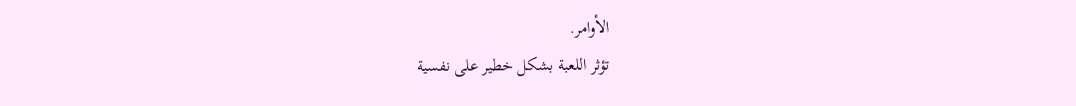الأوامر.
تؤثر اللعبة بشكل خطير على نفسية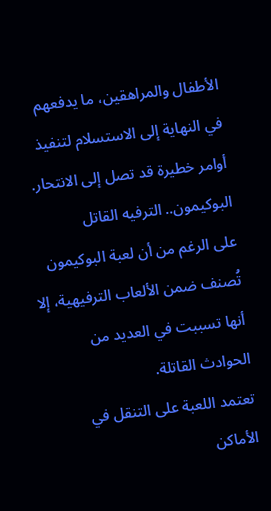الأطفال والمراهقين، ما يدفعهم في النهاية إلى الاستسلام لتنفيذ أوامر خطيرة قد تصل إلى الانتحار.
البوكيمون.. الترفيه القاتل
على الرغم من أن لعبة البوكيمون تُصنف ضمن الألعاب الترفيهية، إلا أنها تسببت في العديد من الحوادث القاتلة.
تعتمد اللعبة على التنقل في الأماكن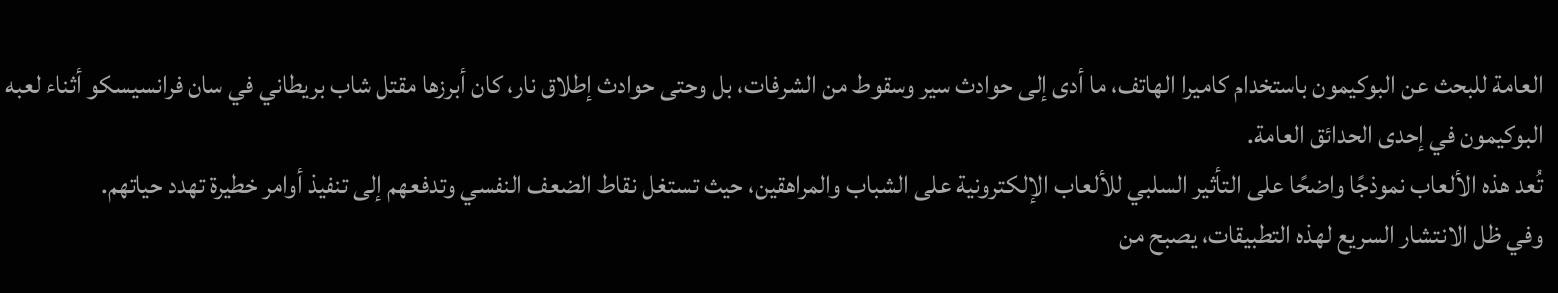العامة للبحث عن البوكيمون باستخدام كاميرا الهاتف، ما أدى إلى حوادث سير وسقوط من الشرفات، بل وحتى حوادث إطلاق نار، كان أبرزها مقتل شاب بريطاني في سان فرانسيسكو أثناء لعبه البوكيمون في إحدى الحدائق العامة.
تُعد هذه الألعاب نموذجًا واضحًا على التأثير السلبي للألعاب الإلكترونية على الشباب والمراهقين، حيث تستغل نقاط الضعف النفسي وتدفعهم إلى تنفيذ أوامر خطيرة تهدد حياتهم.
وفي ظل الانتشار السريع لهذه التطبيقات، يصبح من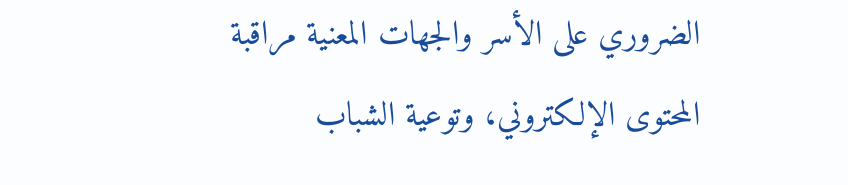الضروري على الأسر والجهات المعنية مراقبة المحتوى الإلكتروني، وتوعية الشباب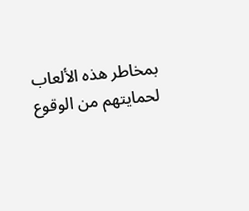بمخاطر هذه الألعاب لحمايتهم من الوقوع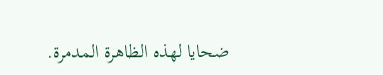ضحايا لهذه الظاهرة المدمرة.